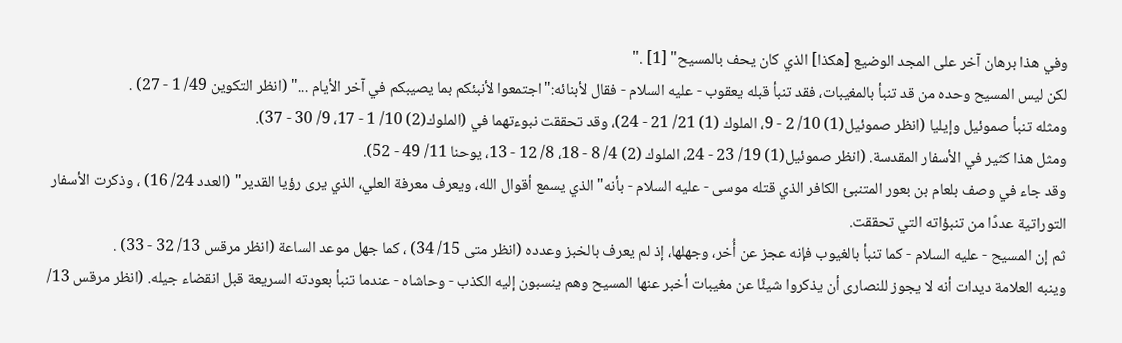وفي هذا برهان آخر على المجد الوضيع [هكذا] الذي كان يحف بالمسيح" [1] ."
لكن ليس المسيح وحده من قد تنبأ بالمغيبات، فقد تنبأ قبله يعقوب - عليه السلام - فقال لأبنائه:"اجتمعوا لأنبئكم بما يصيبكم في آخر الأيام ..." (انظر التكوين 49/ 1 - 27) .
ومثله تنبأ صموئيل وإيليا (انظر صموئيل(1) 10/ 2 - 9، الملوك (1) 21/ 21 - 24)، وقد تحققت نبوءتهما في (الملوك(2) 10/ 1 - 17، 9/ 30 - 37).
ومثل هذا كثير في الأسفار المقدسة. (انظر صموئيل(1) 19/ 23 - 24، الملوك (2) 4/ 8 - 18، 8/ 12 - 13، يوحنا 11/ 49 - 52).
وقد جاء في وصف بلعام بن بعور المتنبئ الكافر الذي قتله موسى - عليه السلام - بأنه"الذي يسمع أقوال الله، ويعرف معرفة العلي، الذي يرى رؤيا القدير" (العدد 24/ 16) ، وذكرت الأسفار التوراتية عددًا من تنبؤاته التي تحققت.
ثم إن المسيح - عليه السلام - كما تنبأ بالغيوب فإنه عجز عن أُخر، وجهلها، إذ لم يعرف بالخبز وعدده (انظر متى 15/ 34) ، كما جهل موعد الساعة (انظر مرقس 13/ 32 - 33) .
وينبه العلامة ديدات أنه لا يجوز للنصارى أن يذكروا شيئًا عن مغيبات أخبر عنها المسيح وهم ينسبون إليه الكذب - وحاشاه - عندما تنبأ بعودته السريعة قبل انقضاء جيله. (انظر مرقس 13/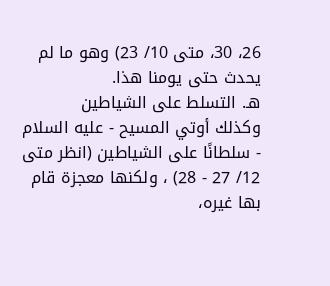26، 30، متى 10/ 23) وهو ما لم يحدث حتى يومنا هذا.
هـ. التسلط على الشياطين
وكذلك أوتي المسيح - عليه السلام - سلطانًا على الشياطين (انظر متى 12/ 27 - 28) ، ولكنها معجزة قام بها غيره،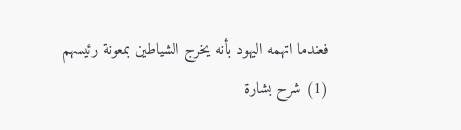فعندما اتهمه اليهود بأنه يخرج الشياطين بمعونة رئيسهم
(1) شرح بشارة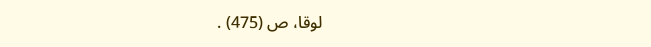لوقا، ص (475) .